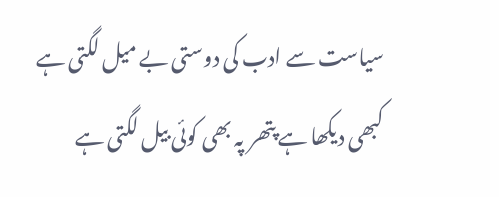سیاست سے ادب کی دوستی بے میل لگتی ہے
کبھی دیکھا ہے پتھر پہ بھی کوئی بیل لگتی ہے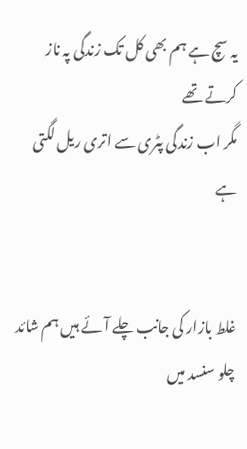یہ سچ ہے ہم بھی کل تک زندگی پہ ناز کرتے تھے
مگر اب زندگی پٹری سے اتری ریل لگتی ہے


غلط بازار کی جانب چلے آئے ہیں ہم شائد
چلو سنسد میں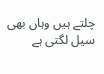چلتے ہیں وہاں بھی سیل لگتی ہے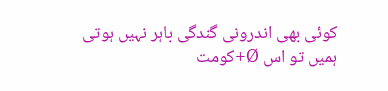کوئی بھی اندرونی گندگی باہر نہیں ہوتی
ہمیں تو اس Ø+کومت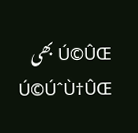Ú©ÛŒ بھی Ú©ÚˆÙ†ÛŒ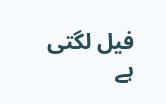فیل لگتی ہے